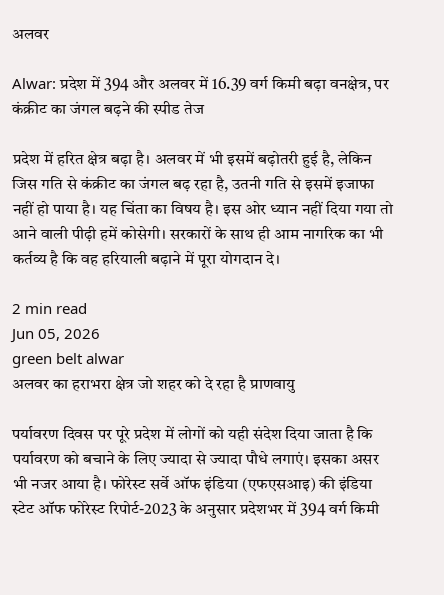अलवर

Alwar: प्रदेश में 394 और अलवर में 16.39 वर्ग किमी बढ़ा वनक्षेत्र, पर कंक्रीट का जंगल बढ़ने की स्पीड तेज

प्रदेश में हरित क्षेत्र बढ़ा है। अलवर में भी इसमें बढ़ोतरी हुई है, लेकिन जिस गति से कंक्रीट का जंगल बढ़ रहा है, उतनी गति से इसमें इजाफा नहीं हो पाया है। यह चिंता का विषय है। इस ओर ध्यान नहीं दिया गया तो आने वाली पीढ़ी हमें कोसेगी। सरकारों के साथ ही आम नागरिक का भी कर्तव्य है कि वह हरियाली बढ़ाने में पूरा योगदान दे।

2 min read
Jun 05, 2026
green belt alwar
अलवर का हराभरा क्षेत्र जो शहर को दे रहा है प्राणवायु

पर्यावरण दिवस पर पूरे प्रदेश में लोगों को यही संदेश दिया जाता है कि पर्यावरण को बचाने के लिए ज्यादा से ज्यादा पौधे लगाएं। इसका असर भी नजर आया है। फोरेस्ट सर्वे ऑफ इंडिया (एफएसआइ) की इंडिया स्टेट ऑफ फोरेस्ट रिपोर्ट-2023 के अनुसार प्रदेशभर में 394 वर्ग किमी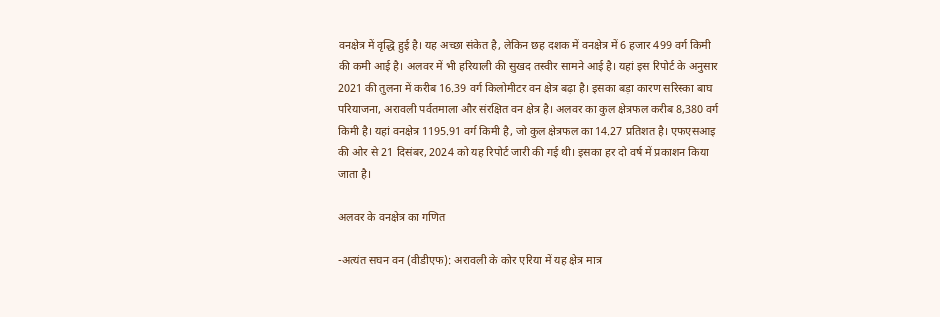वनक्षेत्र में वृद्धि हुई है। यह अच्छा संकेत है, लेकिन छह दशक में वनक्षेत्र में 6 हजार 499 वर्ग किमी की कमी आई है। अलवर में भी हरियाली की सुखद तस्वीर सामने आई है। यहां इस रिपोर्ट के अनुसार 2021 की तुलना में करीब 16.39 वर्ग किलोमीटर वन क्षेत्र बढ़ा है। इसका बड़ा कारण सरिस्का बाघ परियाजना, अरावली पर्वतमाला और संरक्षित वन क्षेत्र है। अलवर का कुल क्षेत्रफल करीब 8,380 वर्ग किमी है। यहां वनक्षेत्र 1195.91 वर्ग किमी है, जो कुल क्षेत्रफल का 14.27 प्रतिशत है। एफएसआइ की ओर से 21 दिसंबर, 2024 को यह रिपोर्ट जारी की गई थी। इसका हर दो वर्ष में प्रकाशन किया जाता है।

अलवर के वनक्षेत्र का गणित

-अत्यंत सघन वन (वीडीएफ): अरावली के कोर एरिया में यह क्षेत्र मात्र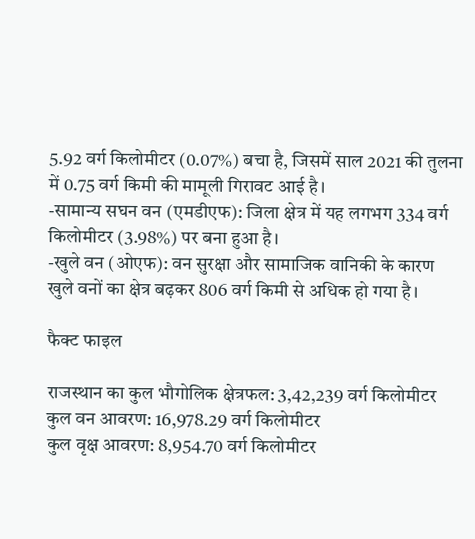5.92 वर्ग किलोमीटर (0.07%) बचा है, जिसमें साल 2021 की तुलना में 0.75 वर्ग किमी की मामूली गिरावट आई है।
-सामान्य सघन वन (एमडीएफ): जिला क्षेत्र में यह लगभग 334 वर्ग किलोमीटर (3.98%) पर बना हुआ है।
-खुले वन (ओएफ): वन सुरक्षा और सामाजिक वानिकी के कारण खुले वनों का क्षेत्र बढ़कर 806 वर्ग किमी से अधिक हो गया है।

फैक्ट फाइल

राजस्थान का कुल भौगोलिक क्षेत्रफल: 3,42,239 वर्ग किलोमीटर
कुल वन आवरण: 16,978.29 वर्ग किलोमीटर
कुल वृक्ष आवरण: 8,954.70 वर्ग किलोमीटर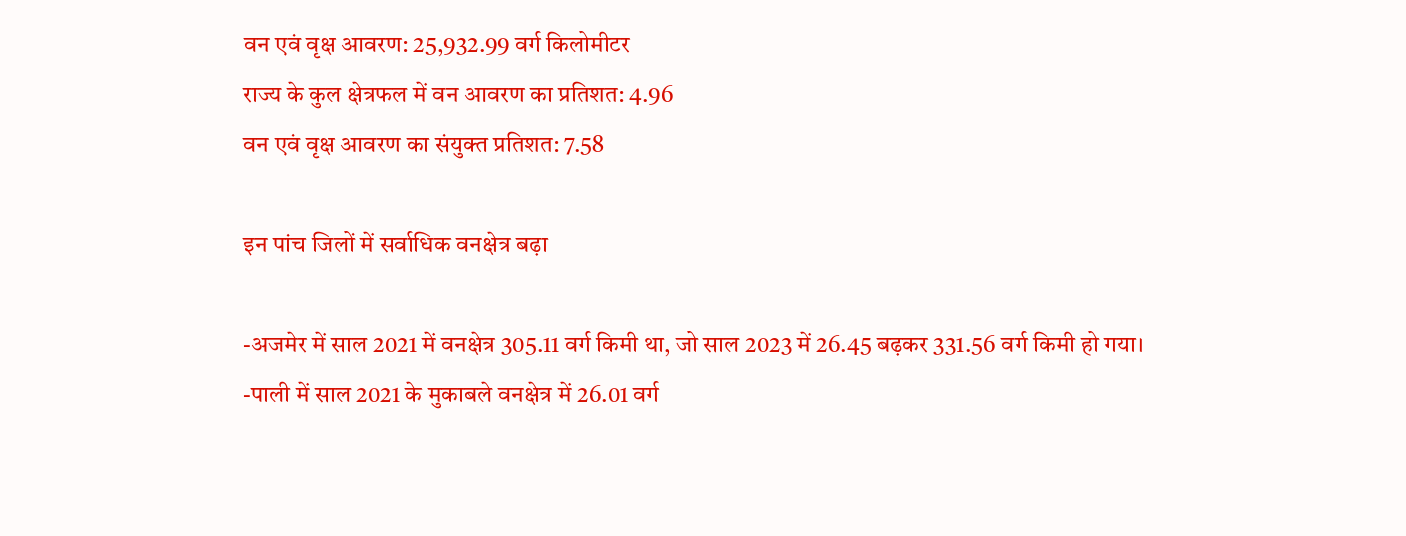वन एवं वृक्ष आवरण: 25,932.99 वर्ग किलोमीटर
राज्य के कुल क्षेत्रफल में वन आवरण का प्रतिशत: 4.96
वन एवं वृक्ष आवरण का संयुक्त प्रतिशत: 7.58

इन पांच जिलों में सर्वाधिक वनक्षेत्र बढ़ा

-अजमेर में साल 2021 में वनक्षेत्र 305.11 वर्ग किमी था, जो साल 2023 में 26.45 बढ़कर 331.56 वर्ग किमी हो गया।
-पाली में साल 2021 के मुकाबले वनक्षेत्र में 26.01 वर्ग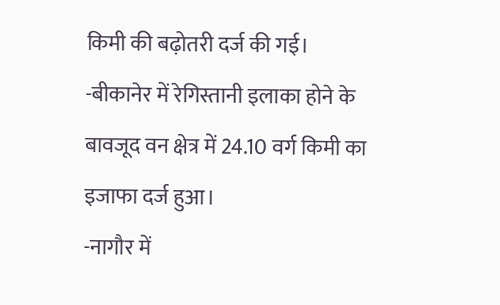किमी की बढ़ोतरी दर्ज की गई।
-बीकानेर में रेगिस्तानी इलाका होने के बावजूद वन क्षेत्र में 24.10 वर्ग किमी का इजाफा दर्ज हुआ।
-नागौर में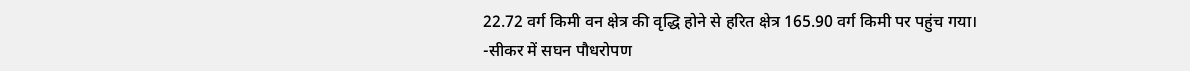22.72 वर्ग किमी वन क्षेत्र की वृद्धि होने से हरित क्षेत्र 165.90 वर्ग किमी पर पहुंच गया।
-सीकर में सघन पौधरोपण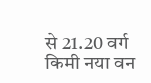से 21.20 वर्ग किमी नया वन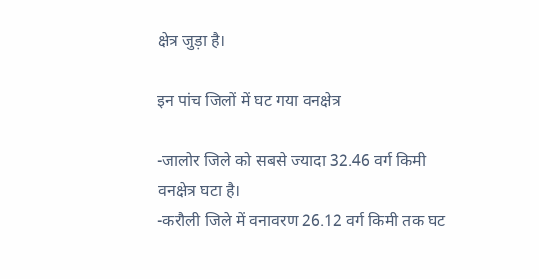क्षेत्र जुड़ा है।

इन पांच जिलों में घट गया वनक्षेत्र

-जालोर जिले को सबसे ज्यादा 32.46 वर्ग किमी वनक्षेत्र घटा है।
-करौली जिले में वनावरण 26.12 वर्ग किमी तक घट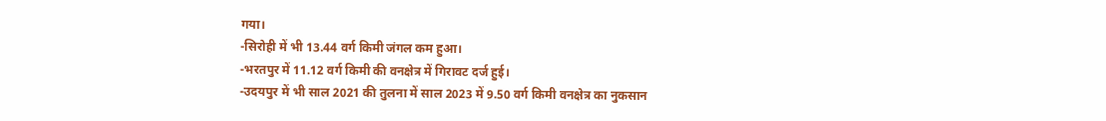गया।
-सिरोही में भी 13.44 वर्ग किमी जंगल कम हुआ।
-भरतपुर में 11.12 वर्ग किमी की वनक्षेत्र में गिरावट दर्ज हुई।
-उदयपुर में भी साल 2021 की तुलना में साल 2023 में 9.50 वर्ग किमी वनक्षेत्र का नुकसान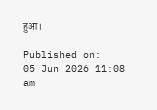हुआ।

Published on:
05 Jun 2026 11:08 am